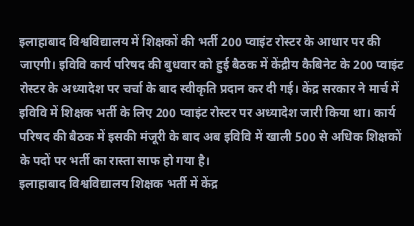इलाहाबाद विश्वविद्यालय में शिक्षकों की भर्ती 200 प्वाइंट रोस्टर के आधार पर की जाएगी। इविवि कार्य परिषद की बुधवार को हुई बैठक में केंद्रीय कैबिनेट के 200 प्वाइंट रोस्टर के अध्यादेश पर चर्चा के बाद स्वीकृति प्रदान कर दी गई। केंद्र सरकार ने मार्च में इविवि में शिक्षक भर्ती के लिए 200 प्वाइंट रोस्टर पर अध्यादेश जारी किया था। कार्य परिषद की बैठक में इसकी मंजूरी के बाद अब इविवि में खाली 500 से अधिक शिक्षकों के पदों पर भर्ती का रास्ता साफ हो गया है।
इलाहाबाद विश्वविद्यालय शिक्षक भर्ती में केंद्र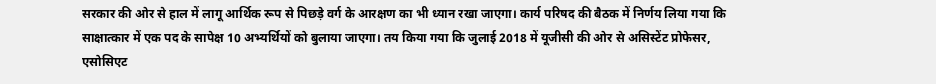सरकार की ओर से हाल में लागू आर्थिक रूप से पिछड़े वर्ग के आरक्षण का भी ध्यान रखा जाएगा। कार्य परिषद की बैठक में निर्णय लिया गया कि साक्षात्कार में एक पद के सापेक्ष 10 अभ्यर्थियों को बुलाया जाएगा। तय किया गया कि जुलाई 2018 में यूजीसी की ओर से असिस्टेंट प्रोफेसर, एसोसिएट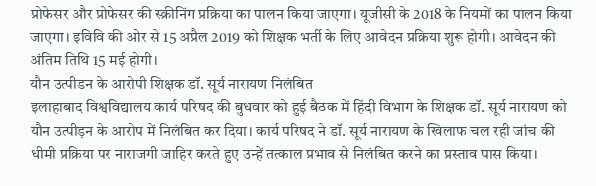प्रोफेसर और प्रोफेसर की स्क्रीनिंग प्रक्रिया का पालन किया जाएगा। यूजीसी के 2018 के नियमों का पालन किया जाएगा। इविवि की ओर से 15 अप्रैल 2019 को शिक्षक भर्ती के लिए आवेदन प्रक्रिया शुरू होगी। आवेदन की अंतिम तिथि 15 मई होगी।
यौन उत्पीडन के आरोपी शिक्षक डॉ. सूर्य नारायण निलंबित
इलाहाबाद विश्वविद्यालय कार्य परिषद की बुधवार को हुई बैठक में हिंदी विभाग के शिक्षक डॉ. सूर्य नारायण को यौन उत्पीड़न के आरोप में निलंबित कर दिया। कार्य परिषद ने डॉ. सूर्य नारायण के खिलाफ चल रही जांच की धीमी प्रक्रिया पर नाराजगी जाहिर करते हुए उन्हें तत्काल प्रभाव से निलंबित करने का प्रस्ताव पास किया।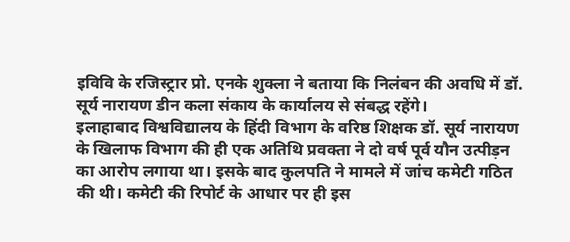इविवि के रजिस्ट्रार प्रो. एनके शुक्ला ने बताया कि निलंबन की अवधि में डॉ. सूर्य नारायण डीन कला संकाय के कार्यालय से संबद्ध रहेंगे।
इलाहाबाद विश्वविद्यालय के हिंदी विभाग के वरिष्ठ शिक्षक डॉ. सूर्य नारायण के खिलाफ विभाग की ही एक अतिथि प्रवक्ता ने दो वर्ष पूर्व यौन उत्पीड़न का आरोप लगाया था। इसके बाद कुलपति ने मामले में जांच कमेटी गठित की थी। कमेटी की रिपोर्ट के आधार पर ही इस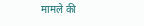मामले की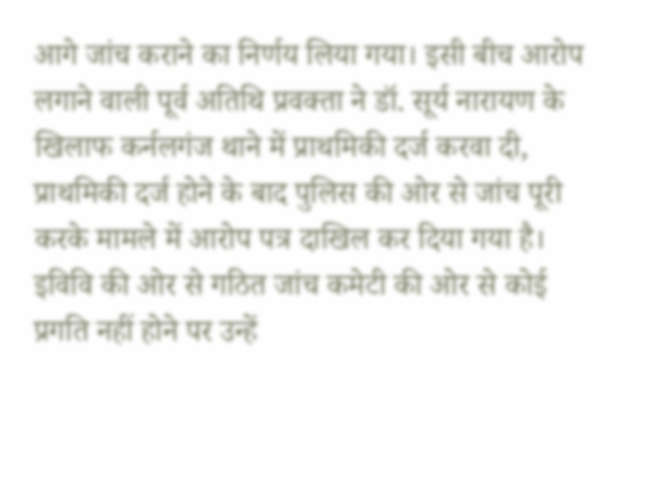आगे जांच कराने का निर्णय लिया गया। इसी बीच आरोप लगाने वाली पूर्व अतिथि प्रवक्ता ने डॉ. सूर्य नारायण के खिलाफ कर्नलगंज थाने में प्राथमिकी दर्ज करवा दी, प्राथमिकी दर्ज होने के बाद पुलिस की ओर से जांच पूरी करके मामले में आरोप पत्र दाखिल कर दिया गया है। इविवि की ओर से गठित जांच कमेटी की ओर से कोई प्रगति नहीं होने पर उन्हें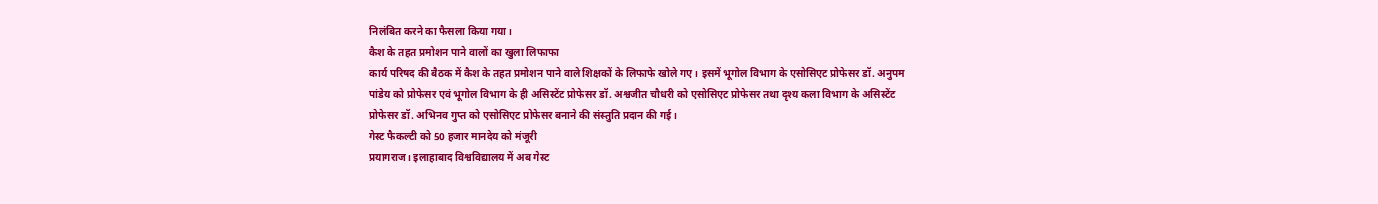निलंबित करने का फैसला किया गया।
कैश के तहत प्रमोशन पाने वालों का खुला लिफाफा
कार्य परिषद की बैठक में कैश के तहत प्रमोशन पाने वाले शिक्षकों के लिफाफे खोले गए। इसमें भूगोल विभाग के एसोसिएट प्रोफेसर डॉ. अनुपम पांडेय को प्रोफेसर एवं भूगोल विभाग के ही असिस्टेंट प्रोफेसर डॉ. अश्वजीत चौधरी को एसोसिएट प्रोफेसर तथा दृश्य कला विभाग के असिस्टेंट प्रोफेसर डॉ. अभिनव गुप्त को एसोसिएट प्रोफेसर बनाने की संस्तुति प्रदान की गई।
गेस्ट फैकल्टी को 50 हजार मानदेय को मंजूरी
प्रयागराज। इलाहाबाद विश्वविद्यालय में अब गेस्ट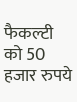फैकल्टी को 50 हजार रुपये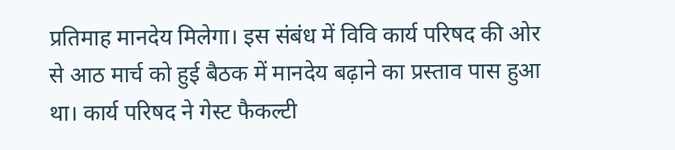प्रतिमाह मानदेय मिलेगा। इस संबंध में विवि कार्य परिषद की ओर से आठ मार्च को हुई बैठक में मानदेय बढ़ाने का प्रस्ताव पास हुआ था। कार्य परिषद ने गेस्ट फैकल्टी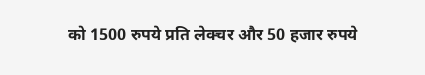को 1500 रुपये प्रति लेक्चर और 50 हजार रुपये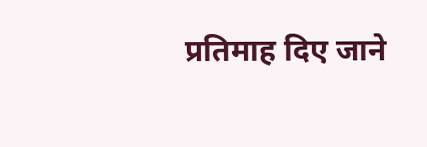प्रतिमाह दिए जाने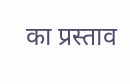का प्रस्ताव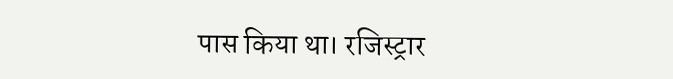पास किया था। रजिस्ट्रार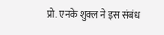प्रो. एनके शुक्ल ने इस संबंध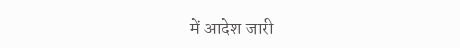में आदेश जारी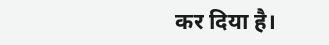कर दिया है।